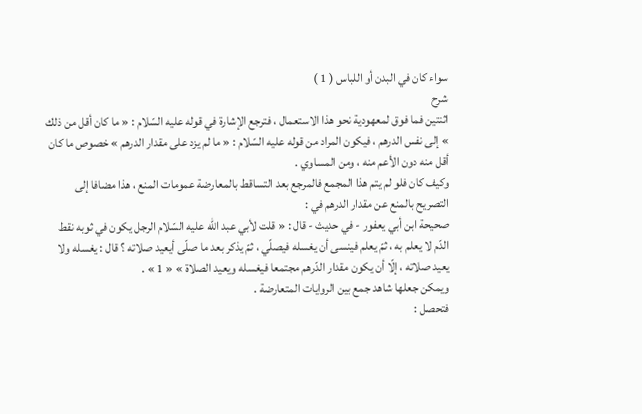سواء كان في البدن أو اللباس ( 1 )
شرح
اثنتين فما فوق لمعهودية نحو هذا الاستعمال ، فترجع الإشارة في قوله عليه السّلام : « ما كان أقل من ذلك » إلى نفس الدرهم ، فيكون المراد من قوله عليه السّلام : « ما لم يزد على مقدار الدرهم » خصوص ما كان أقل منه دون الأعم منه ، ومن المساوي .
وكيف كان فلو لم يتم هذا المجمع فالمرجع بعد التساقط بالمعارضة عمومات المنع ، هذا مضافا إلى التصريح بالمنع عن مقدار الدرهم في :
صحيحة ابن أبي يعفور - في حديث - قال : « قلت لأبي عبد اللّه عليه السّلام الرجل يكون في ثوبه نقط الدّم لا يعلم به ، ثمّ يعلم فينسى أن يغسله فيصلّي ، ثمّ يذكر بعد ما صلّى أيعيد صلاته ؟ قال : يغسله ولا يعيد صلاته ، إلّا أن يكون مقدار الدّرهم مجتمعا فيغسله ويعيد الصلاة » « 1 » .
ويمكن جعلها شاهد جمع بين الروايات المتعارضة .
فتحصل :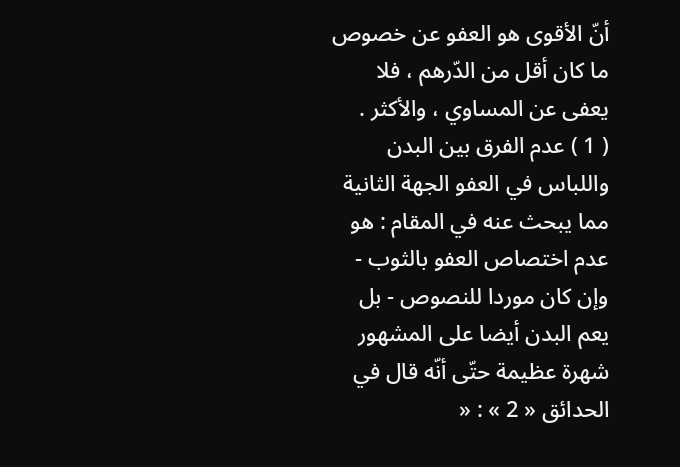أنّ الأقوى هو العفو عن خصوص ما كان أقل من الدّرهم ، فلا يعفى عن المساوي ، والأكثر .
( 1 ) عدم الفرق بين البدن واللباس في العفو الجهة الثانية مما يبحث عنه في المقام : هو عدم اختصاص العفو بالثوب - وإن كان موردا للنصوص - بل يعم البدن أيضا على المشهور شهرة عظيمة حتّى أنّه قال في الحدائق « 2 » : «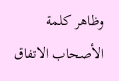وظاهر كلمة الأصحاب الاتفاق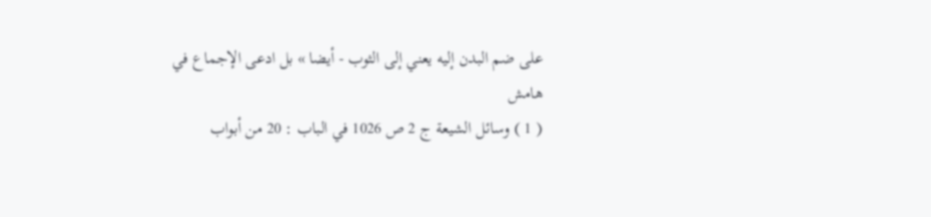على ضم البدن إليه يعني إلى الثوب - أيضا » بل ادعى الإجماع في
هامش
( 1 ) وسائل الشيعة ج 2 ص 1026 في الباب : 20 من أبواب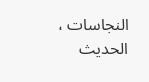النجاسات ، الحديث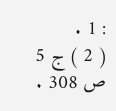: 1 .
( 2 ) ج 5 ص 308 .